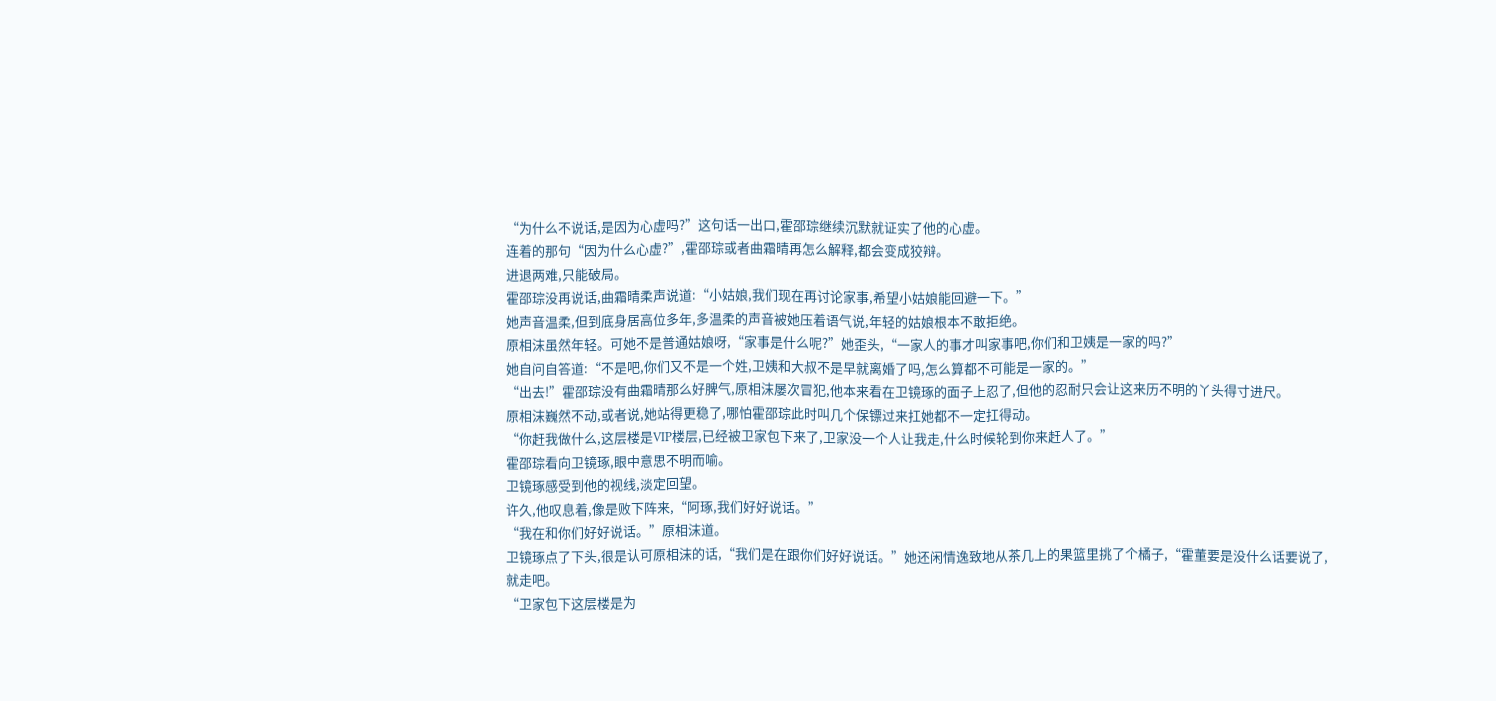“为什么不说话,是因为心虚吗?”这句话一出口,霍邵琮继续沉默就证实了他的心虚。
连着的那句“因为什么心虚?”,霍邵琮或者曲霜晴再怎么解释,都会变成狡辩。
进退两难,只能破局。
霍邵琮没再说话,曲霜晴柔声说道:“小姑娘,我们现在再讨论家事,希望小姑娘能回避一下。”
她声音温柔,但到底身居高位多年,多温柔的声音被她压着语气说,年轻的姑娘根本不敢拒绝。
原相沫虽然年轻。可她不是普通姑娘呀,“家事是什么呢?”她歪头,“一家人的事才叫家事吧,你们和卫姨是一家的吗?”
她自问自答道:“不是吧,你们又不是一个姓,卫姨和大叔不是早就离婚了吗,怎么算都不可能是一家的。”
“出去!”霍邵琮没有曲霜晴那么好脾气,原相沫屡次冒犯,他本来看在卫镜琢的面子上忍了,但他的忍耐只会让这来历不明的丫头得寸进尺。
原相沫巍然不动,或者说,她站得更稳了,哪怕霍邵琮此时叫几个保镖过来扛她都不一定扛得动。
“你赶我做什么,这层楼是VIP楼层,已经被卫家包下来了,卫家没一个人让我走,什么时候轮到你来赶人了。”
霍邵琮看向卫镜琢,眼中意思不明而喻。
卫镜琢感受到他的视线,淡定回望。
许久,他叹息着,像是败下阵来,“阿琢,我们好好说话。”
“我在和你们好好说话。”原相沫道。
卫镜琢点了下头,很是认可原相沫的话,“我们是在跟你们好好说话。”她还闲情逸致地从茶几上的果篮里挑了个橘子,“霍董要是没什么话要说了,就走吧。
“卫家包下这层楼是为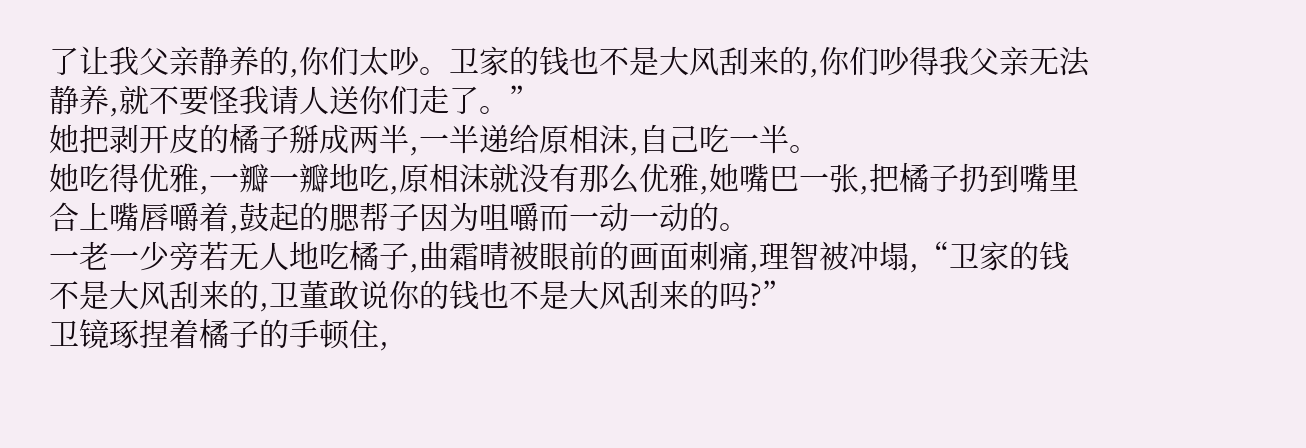了让我父亲静养的,你们太吵。卫家的钱也不是大风刮来的,你们吵得我父亲无法静养,就不要怪我请人送你们走了。”
她把剥开皮的橘子掰成两半,一半递给原相沫,自己吃一半。
她吃得优雅,一瓣一瓣地吃,原相沫就没有那么优雅,她嘴巴一张,把橘子扔到嘴里合上嘴唇嚼着,鼓起的腮帮子因为咀嚼而一动一动的。
一老一少旁若无人地吃橘子,曲霜晴被眼前的画面刺痛,理智被冲塌,“卫家的钱不是大风刮来的,卫董敢说你的钱也不是大风刮来的吗?”
卫镜琢捏着橘子的手顿住,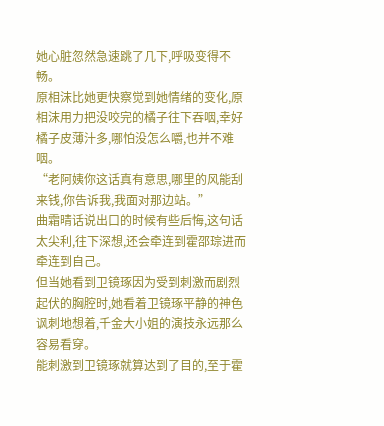她心脏忽然急速跳了几下,呼吸变得不畅。
原相沫比她更快察觉到她情绪的变化,原相沫用力把没咬完的橘子往下吞咽,幸好橘子皮薄汁多,哪怕没怎么嚼,也并不难咽。
“老阿姨你这话真有意思,哪里的风能刮来钱,你告诉我,我面对那边站。”
曲霜晴话说出口的时候有些后悔,这句话太尖利,往下深想,还会牵连到霍邵琮进而牵连到自己。
但当她看到卫镜琢因为受到刺激而剧烈起伏的胸腔时,她看着卫镜琢平静的神色讽刺地想着,千金大小姐的演技永远那么容易看穿。
能刺激到卫镜琢就算达到了目的,至于霍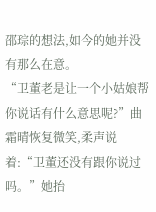邵琮的想法,如今的她并没有那么在意。
“卫董老是让一个小姑娘帮你说话有什么意思呢?”曲霜晴恢复微笑,柔声说着:“卫董还没有跟你说过吗。”她抬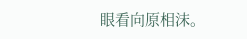眼看向原相沫。